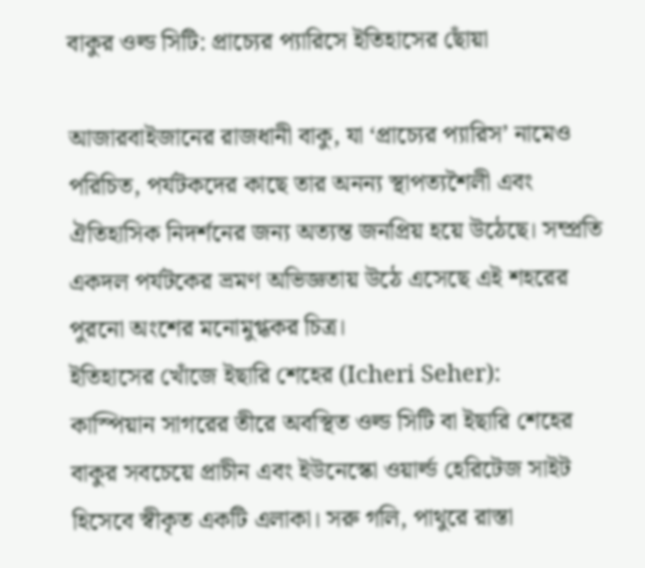বাকুর ওল্ড সিটি: প্রাচ্যের প্যারিসে ইতিহাসের ছোঁয়া

আজারবাইজানের রাজধানী বাকু, যা ‘প্রাচ্যের প্যারিস’ নামেও পরিচিত, পর্যটকদের কাছে তার অনন্য স্থাপত্যশৈলী এবং ঐতিহাসিক নিদর্শনের জন্য অত্যন্ত জনপ্রিয় হয়ে উঠেছে। সম্প্রতি একদল পর্যটকের ভ্রমণ অভিজ্ঞতায় উঠে এসেছে এই শহরের পুরনো অংশের মনোমুগ্ধকর চিত্র।
ইতিহাসের খোঁজে ইছারি শেহের (Icheri Seher):
কাস্পিয়ান সাগরের তীরে অবস্থিত ওল্ড সিটি বা ইছারি শেহের বাকুর সবচেয়ে প্রাচীন এবং ইউনেস্কো ওয়ার্ল্ড হেরিটেজ সাইট হিসেবে স্বীকৃত একটি এলাকা। সরু গলি, পাথুরে রাস্তা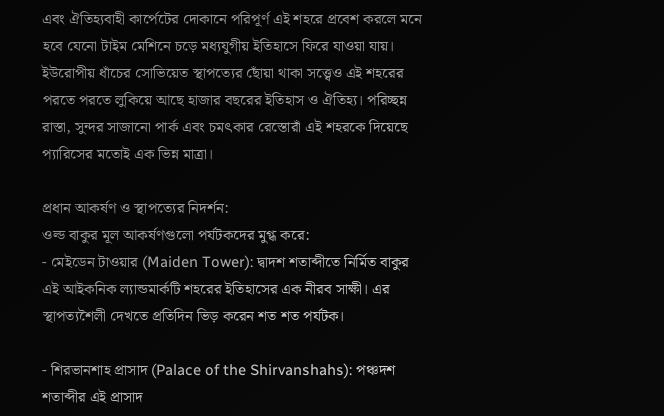এবং ঐতিহ্যবাহী কার্পেটের দোকানে পরিপূর্ণ এই শহরে প্রবেশ করলে মনে হবে যেনো টাইম মেশিনে চড়ে মধ্যযুগীয় ইতিহাসে ফিরে যাওয়া যায়। ইউরোপীয় ধাঁচের সোভিয়েত স্থাপত্যের ছোঁয়া থাকা সত্ত্বেও এই শহরের পরতে পরতে লুকিয়ে আছে হাজার বছরের ইতিহাস ও ঐতিহ্য। পরিচ্ছন্ন রাস্তা, সুন্দর সাজানো পার্ক এবং চমৎকার রেস্তোরাঁ এই শহরকে দিয়েছে প্যারিসের মতোই এক ভিন্ন মাত্রা।

প্রধান আকর্ষণ ও স্থাপত্যের নিদর্শন:
ওল্ড বাকুর মূল আকর্ষণগুলো পর্যটকদের মুগ্ধ করে:
- মেইডেন টাওয়ার (Maiden Tower): দ্বাদশ শতাব্দীতে নির্মিত বাকুর এই আইকনিক ল্যান্ডমার্কটি শহরের ইতিহাসের এক নীরব সাক্ষী। এর স্থাপত্যশৈলী দেখতে প্রতিদিন ভিড় করেন শত শত পর্যটক।

- শিরভানশাহ প্রাসাদ (Palace of the Shirvanshahs): পঞ্চদশ শতাব্দীর এই প্রাসাদ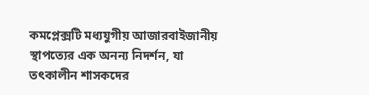কমপ্লেক্সটি মধ্যযুগীয় আজারবাইজানীয় স্থাপত্যের এক অনন্য নিদর্শন, যা তৎকালীন শাসকদের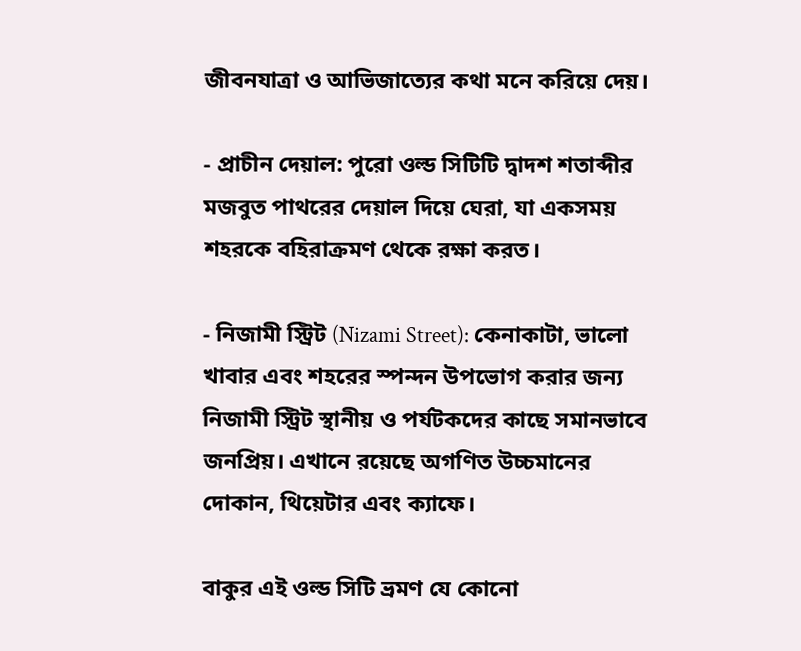জীবনযাত্রা ও আভিজাত্যের কথা মনে করিয়ে দেয়।

- প্রাচীন দেয়াল: পুরো ওল্ড সিটিটি দ্বাদশ শতাব্দীর মজবুত পাথরের দেয়াল দিয়ে ঘেরা, যা একসময় শহরকে বহিরাক্রমণ থেকে রক্ষা করত।

- নিজামী স্ট্রিট (Nizami Street): কেনাকাটা, ভালো খাবার এবং শহরের স্পন্দন উপভোগ করার জন্য নিজামী স্ট্রিট স্থানীয় ও পর্যটকদের কাছে সমানভাবে জনপ্রিয়। এখানে রয়েছে অগণিত উচ্চমানের দোকান, থিয়েটার এবং ক্যাফে।

বাকুর এই ওল্ড সিটি ভ্রমণ যে কোনো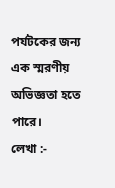পর্যটকের জন্য এক স্মরণীয় অভিজ্ঞতা হতে পারে।
লেখা :-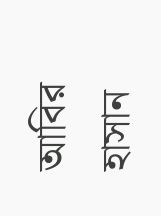আবির হাসান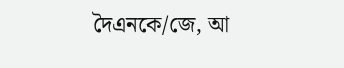দৈএনকে/জে, আ